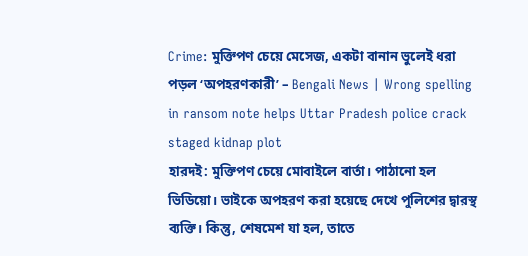Crime: মুক্তিপণ চেয়ে মেসেজ, একটা বানান ভুলেই ধরা পড়ল ‘অপহরণকারী’ – Bengali News | Wrong spelling in ransom note helps Uttar Pradesh police crack staged kidnap plot
হারদই: মুক্তিপণ চেয়ে মোবাইলে বার্তা। পাঠানো হল ভিডিয়ো। ভাইকে অপহরণ করা হয়েছে দেখে পুলিশের দ্বারস্থ ব্যক্তি। কিন্তু, শেষমেশ যা হল, তাতে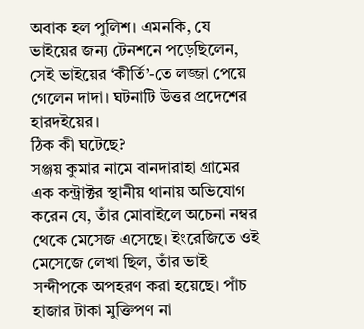অবাক হল পুলিশ। এমনকি, যে ভাইয়ের জন্য টেনশনে পড়েছিলেন, সেই ভাইয়ের ‘কীর্তি’-তে লজ্জা পেয়ে গেলেন দাদা। ঘটনাটি উত্তর প্রদেশের হারদইয়ের।
ঠিক কী ঘটেছে?
সঞ্জয় কুমার নামে বানদারাহা গ্রামের এক কন্ট্রাক্টর স্থানীয় থানায় অভিযোগ করেন যে, তাঁর মোবাইলে অচেনা নম্বর থেকে মেসেজ এসেছে। ইংরেজিতে ওই মেসেজে লেখা ছিল, তাঁর ভাই সন্দীপকে অপহরণ করা হয়েছে। পাঁচ হাজার টাকা মুক্তিপণ না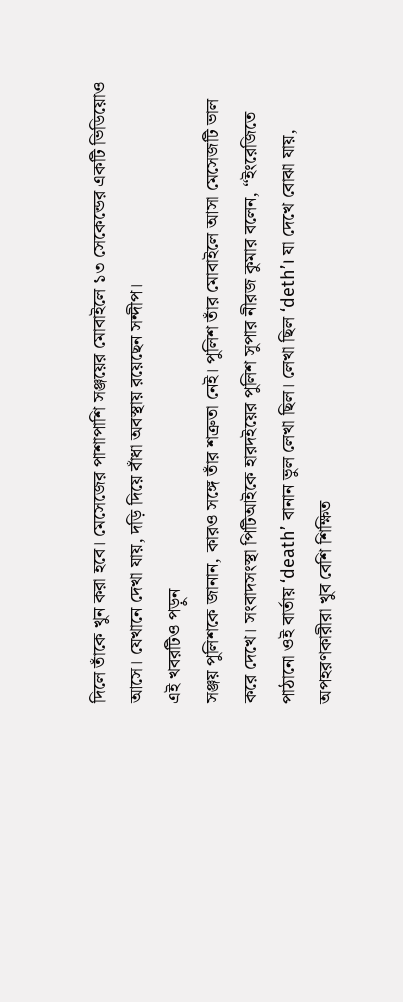দিলে তাঁকে খুন করা হবে। মেসেজের পাশাপাশি সঞ্জয়ের মোবাইলে ১৩ সেকেন্ডের একটি ভিডিয়োও আসে। যেখানে দেখা যায়, দড়ি দিয়ে বাঁধা অবস্থায় রয়েছেন সন্দীপ।
এই খবরটিও পড়ুন
সঞ্জয় পুলিশকে জানান, কারও সঙ্গে তাঁর শত্রুতা নেই। পুলিশ তাঁর মোবাইলে আসা মেসেজটি ভাল করে দেখে। সংবাদসংস্থা পিটিআইকে হারদইয়ের পুলিশ সুপার নীরজ কুমার বলেন, “ইংরেজিতে পাঠানো ওই বার্তায় ‘death’ বানান ভুল লেখা ছিল। লেখা ছিল ‘deth’। যা দেখে বোঝা যায়, অপহরণকারীরা খুব বেশি শিক্ষিত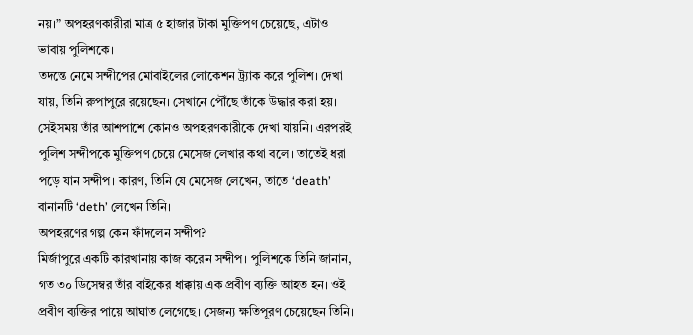নয়।” অপহরণকারীরা মাত্র ৫ হাজার টাকা মুক্তিপণ চেয়েছে, এটাও ভাবায় পুলিশকে।
তদন্তে নেমে সন্দীপের মোবাইলের লোকেশন ট্র্যাক করে পুলিশ। দেখা যায়, তিনি রুপাপুরে রয়েছেন। সেখানে পৌঁছে তাঁকে উদ্ধার করা হয়। সেইসময় তাঁর আশপাশে কোনও অপহরণকারীকে দেখা যায়নি। এরপরই পুলিশ সন্দীপকে মুক্তিপণ চেয়ে মেসেজ লেখার কথা বলে। তাতেই ধরা পড়ে যান সন্দীপ। কারণ, তিনি যে মেসেজ লেখেন, তাতে ‘death’ বানানটি ‘deth’ লেখেন তিনি।
অপহরণের গল্প কেন ফাঁদলেন সন্দীপ?
মির্জাপুরে একটি কারখানায় কাজ করেন সন্দীপ। পুলিশকে তিনি জানান, গত ৩০ ডিসেম্বর তাঁর বাইকের ধাক্কায় এক প্রবীণ ব্যক্তি আহত হন। ওই প্রবীণ ব্যক্তির পায়ে আঘাত লেগেছে। সেজন্য ক্ষতিপূরণ চেয়েছেন তিনি।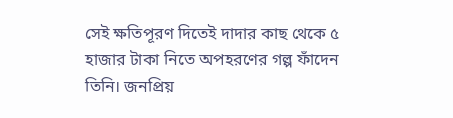সেই ক্ষতিপূরণ দিতেই দাদার কাছ থেকে ৫ হাজার টাকা নিতে অপহরণের গল্প ফাঁদেন তিনি। জনপ্রিয়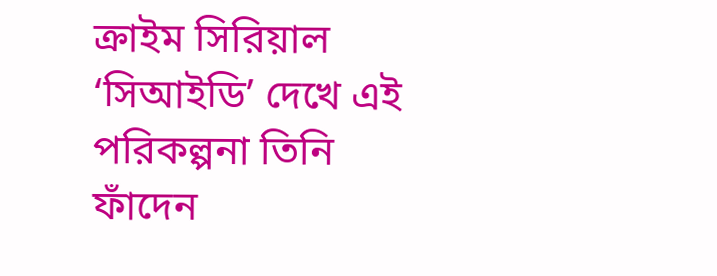ক্রাইম সিরিয়াল ‘সিআইডি’ দেখে এই পরিকল্পনা তিনি ফাঁদেন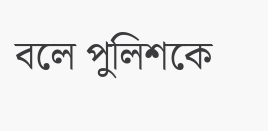বলে পুলিশকে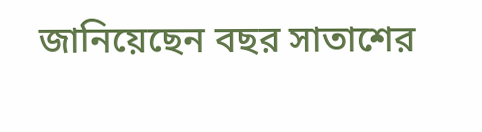জানিয়েছেন বছর সাতাশের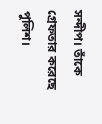সন্দীপ। তাঁকে গ্রেফতার করেছে পুলিশ।